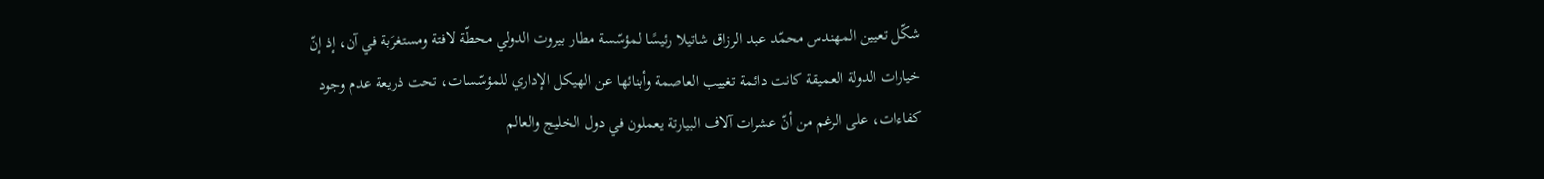شكّل تعيين المهندس محمّد عبد الرزاق شاتيلا رئيسًا لمؤسّسة مطار بيروت الدولي محطّة لافتة ومستغرَبة في آن، إذ إنّ خيارات الدولة العميقة كانت دائمة تغييب العاصمة وأبنائها عن الهيكل الإداري للمؤسّسات، تحت ذريعة عدم وجود كفاءات، على الرغم من أنّ عشرات آلاف البيارتة يعملون في دول الخليج والعالم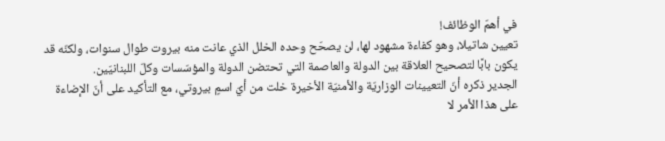في أهمّ الوظائف!
تعيين شاتيلا، وهو كفاءة مشهود لها، لن يصحّح وحده الخلل الذي عانت منه بيروت طوال سنوات، ولكنّه قد يكون بابًا لتصحيح العلاقة بين الدولة والعاصمة التي تحتضن الدولة والمؤسّسات وكلّ اللبنانيّين.
الجدير ذكره أنّ التعيينات الوزاريّة والأمنيّة الأخيرة خلت من أيّ اسمٍ بيروتي، مع التأكيد على أنّ الإضاءة على هذا الأمر لا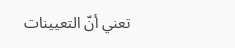تعني أنّ التعيينات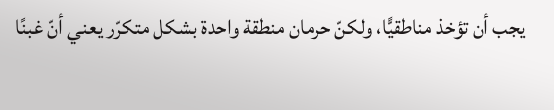يجب أن تؤخذ مناطقيًّا، ولكنّ حرمان منطقة واحدة بشكل متكرّر يعني أنّ غبنًا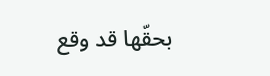بحقّها قد وقع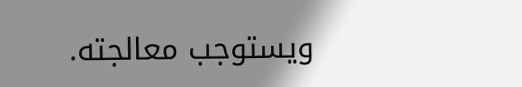ويستوجب معالجته.